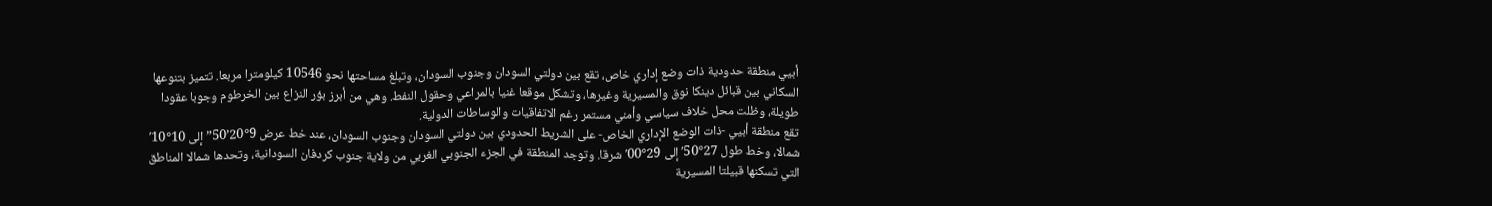أبيي منطقة حدودية ذات وضع إداري خاص، تقع بين دولتي السودان وجنوب السودان، وتبلغ مساحتها نحو 10546 كيلومترا مربعا. تتميز بتنوعها السكاني بين قبائل دينكا نوق والمسيرية وغيرها، وتشكل موقعا غنيا بالمراعي وحقول النفط. وهي من أبرز بؤر النزاع بين الخرطوم وجوبا عقودا طويلة، وظلت محل خلاف سياسي وأمني مستمر رغم الاتفاقيات والوساطات الدولية.
تقع منطقة أبيي -ذات الوضع الإداري الخاص- على الشريط الحدودي بين دولتي السودان وجنوب السودان، عند خط عرض 9°20’50” إلى 10°10′ شمالا، وخط طول 27°50′ إلى 29°00′ شرقا. وتوجد المنطقة في الجزء الجنوبي الغربي من ولاية جنوب كردفان السودانية، وتحدها شمالا المناطق التي تسكنها قبيلتا المسيرية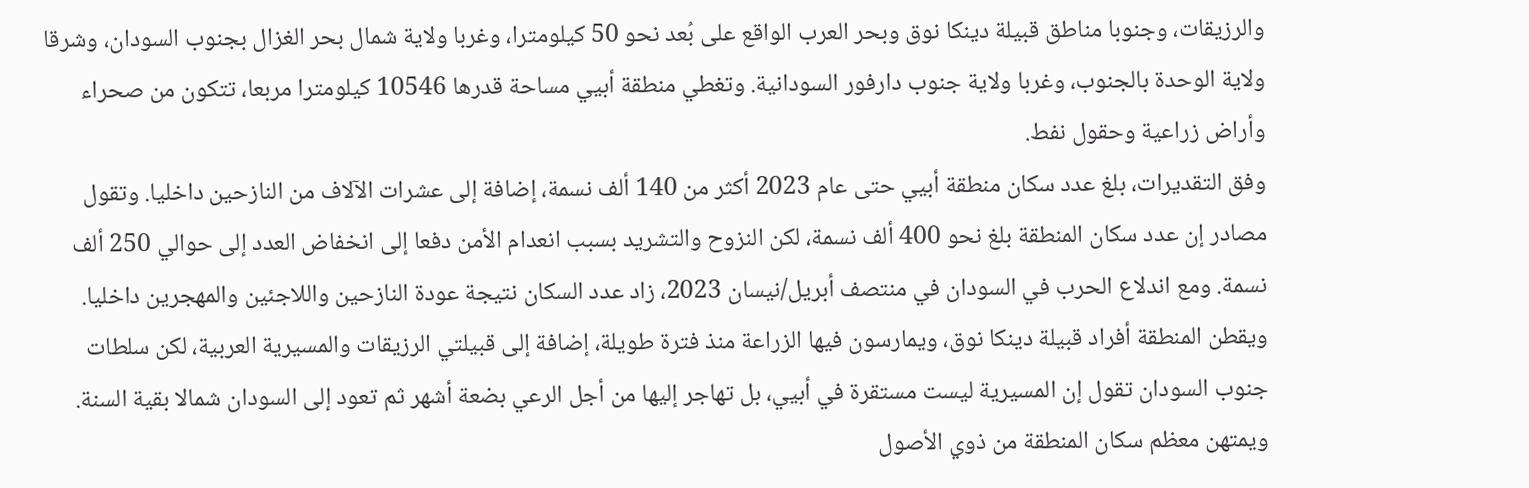والرزيقات، وجنوبا مناطق قبيلة دينكا نوق وبحر العرب الواقع على بُعد نحو 50 كيلومترا، وغربا ولاية شمال بحر الغزال بجنوب السودان، وشرقا ولاية الوحدة بالجنوب، وغربا ولاية جنوب دارفور السودانية. وتغطي منطقة أبيي مساحة قدرها 10546 كيلومترا مربعا، تتكون من صحراء وأراض زراعية وحقول نفط.
وفق التقديرات، بلغ عدد سكان منطقة أبيي حتى عام 2023 أكثر من 140 ألف نسمة، إضافة إلى عشرات الآلاف من النازحين داخليا. وتقول مصادر إن عدد سكان المنطقة بلغ نحو 400 ألف نسمة، لكن النزوح والتشريد بسبب انعدام الأمن دفعا إلى انخفاض العدد إلى حوالي 250 ألف نسمة. ومع اندلاع الحرب في السودان في منتصف أبريل/نيسان 2023، زاد عدد السكان نتيجة عودة النازحين واللاجئين والمهجرين داخليا.
ويقطن المنطقة أفراد قبيلة دينكا نوق، ويمارسون فيها الزراعة منذ فترة طويلة، إضافة إلى قبيلتي الرزيقات والمسيرية العربية، لكن سلطات جنوب السودان تقول إن المسيرية ليست مستقرة في أبيي، بل تهاجر إليها من أجل الرعي بضعة أشهر ثم تعود إلى السودان شمالا بقية السنة. ويمتهن معظم سكان المنطقة من ذوي الأصول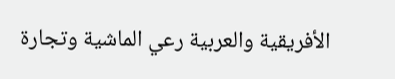الأفريقية والعربية رعي الماشية وتجارة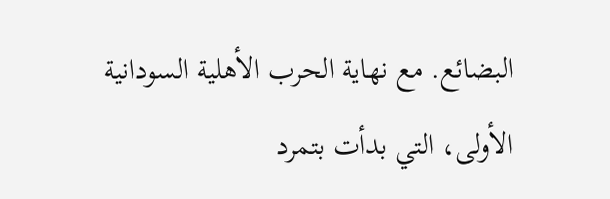البضائع. مع نهاية الحرب الأهلية السودانية الأولى، التي بدأت بتمرد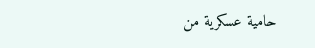حامية عسكرية من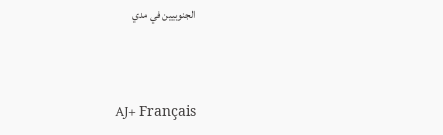الجنوبيين في مدي



AJ+ Français